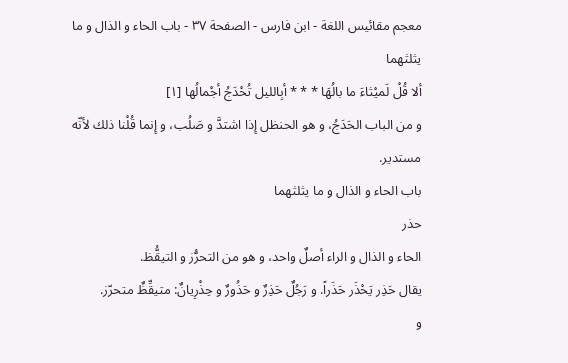معجم مقائيس اللغة - ابن فارس - الصفحة ٣٧ - باب الحاء و الذال و ما يثلثهما
ألا قُلْ لَميْثاءَ ما بالُهَا * * * أبِالليل تُحْدَجُ أجْمالُها [١]
و من الباب الحَدَجُ، و هو الحنظل إِذا اشتدَّ و صَلُب، و إِنما قُلْنا ذلك لأنّه مستدير.
باب الحاء و الذال و ما يثلثهما
حذر
الحاء و الذال و الراء أصلٌ واحد، و هو من التحرُّز و التيقُّظ.
يقال حَذِر يَحْذَر حَذَراً. و رَجُلٌ حَذِرٌ و حَذُورٌ و حِذْرِيانٌ: متيقِّظٌ متحرّز.
و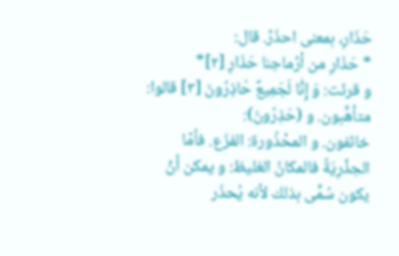حَذَارِ، بمعنى احذَرْ. قال:
* حَذَارِ من أرْماحِنا حَذَارِ [٢]*
و قرئت: وَ إِنّٰا لَجَمِيعٌ حٰاذِرُونَ [٣] قالوا: متأهِّبون. و (حَذِرُونَ):
خائفون. و المحْذُورة: الفزَع. فأمّا الحِذْرِيَةُ فالمكانُ الغليظ: و يمكن أنْ يكون سُمِّى بذلك لأنه يُحذَر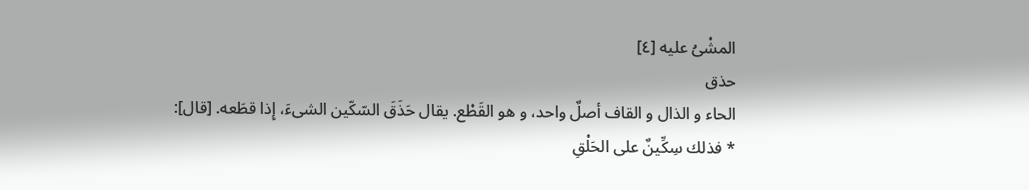المشْىُ عليه [٤]
حذق
الحاء و الذال و القاف أصلٌ واحد، و هو القَطْع. يقال حَذَقَ السّكّين الشىءَ، إِذا قطَعه. [قال]:
* فذلك سِكِّينٌ على الحَلْقِ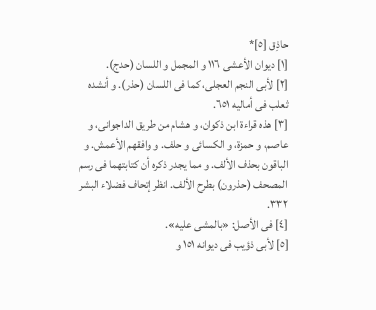حاذِق [٥]*
[١] ديوان الأعشى ١١٦ و المجمل و اللسان (حدج).
[٢] لأبى النجم العجلى، كما فى اللسان (حذر). و أنشده ثعلب فى أماليه ٦٥١.
[٣] هذه قراءة ابن ذكوان، و هشام من طريق الداجوانى، و عاصم، و حمزة، و الكسائى و حلف. و وافقهم الأعمش. و الباقون بحذف الألف. و مما يجدر ذكره أن كتابتهما فى رسم المصحف (حذرون) بطرح الألف. انظر إتحاف فضلاء البشر ٣٣٢.
[٤] فى الأصل: «بالمشى عليه».
[٥] لأبى ذؤيب فى ديوانه ١٥١ و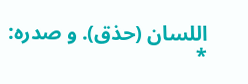اللسان (حذق). و صدره:
*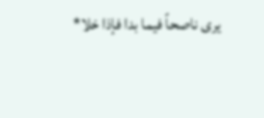يرى ناصحاً فيما بدا فإذا خلا*